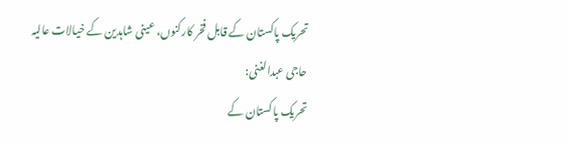تحریک پاکستان کے قابل فخر کارکنوں، عینی شاہدین کے خیالات عالیہ
حاجی عبدالغنی:
تحریک پاکستان کے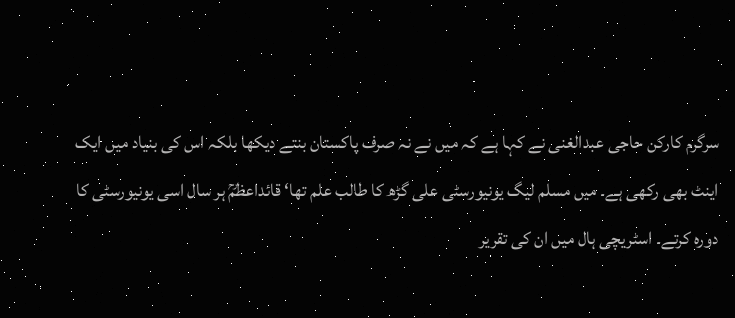سرگرم کارکن حاجی عبدالغنی نے کہا ہے کہ میں نے نہ صرف پاکستان بنتے دیکھا بلکہ اس کی بنیاد میں ایک اینٹ بھی رکھی ہے۔ میں مسلم لیگ یونیورسٹی علی گڑھ کا طالب علم تھا‘ قائداعظمؒ ہر سال اسی یونیورسٹی کا دورہ کرتے۔ اسٹریچی ہال میں ان کی تقریر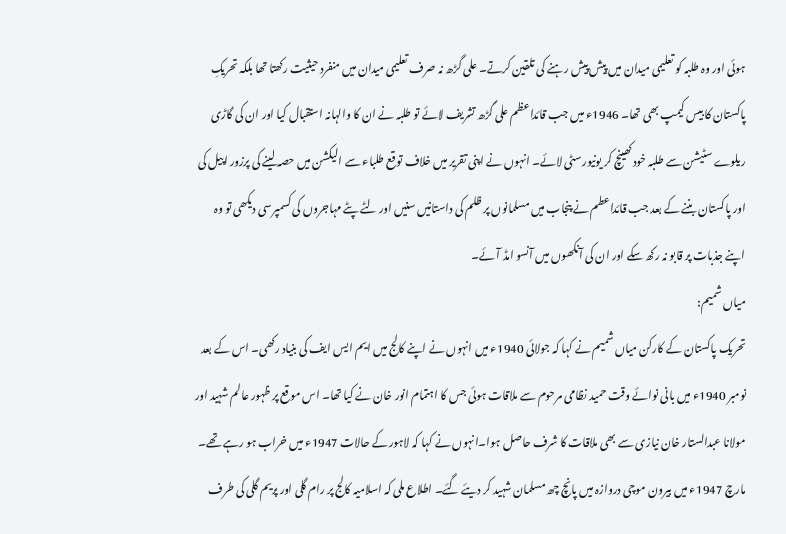ہوئی اور وہ طلبہ کو تعلیمی میدان میں پیش پیش رہنے کی تلقین کرتے۔ علی گڑھ نہ صرف تعلیمی میدان میں منفرد حیثیت رکھتا تھا بلکہ تحریکِ پاکستان کا بیس کیمپ بھی تھا۔ 1946ء میں جب قائداعظم علی گڑھ تشریف لائے تو طلبہ نے ان کا والہانہ استقبال کیا اور ان کی گاڑی ریلوے سٹیشن سے طلبہ خود کھینچ کر یونیورسٹی لائے۔ انہوں نے اپنی تقریر میں خلاف توقع طلباء سے الیکشن میں حصہ لینے کی پرزور اپیل کی اور پاکستان بننے کے بعد جب قائداعطم نے پنجاب میں مسلمانوں پر ظلم کی داستانیں سنیں اور لٹے پٹے مہاجروں کی کسمپرسی دیکھی تو وہ اپنے جذبات پر قابو نہ رکھ سکے اور ان کی آنکھوں میں آنسو امڈ آئے۔
میاں شمیم:
تحریک پاکستان کے کارکن میاں شمیم نے کہا کہ جولائی 1940ء میں انہوں نے اپنے کالج میں ایم ایس ایف کی بنیاد رکھی۔ اس کے بعد نومبر 1940ء میں بانی نوائے وقت حمید نظامی مرحوم سے ملاقات ہوئی جس کا اہتمام انور خان نے کیا تھا۔ اس موقع پر ظہور عالم شہید اور مولانا عبدالستار خان نیازی سے بھی ملاقات کا شرف حاصل ہوا۔انہوں نے کہا کہ لاہور کے حالات 1947ء میں خراب ہو رہے تھے۔ مارچ 1947ء میں بیرون موچی دروازہ میں پانچ چھ مسلمان شہید کر دیئے گئے۔ اطلاع ملی کہ اسلامیہ کالج پر رام گلی اور پریم گلی کی طرف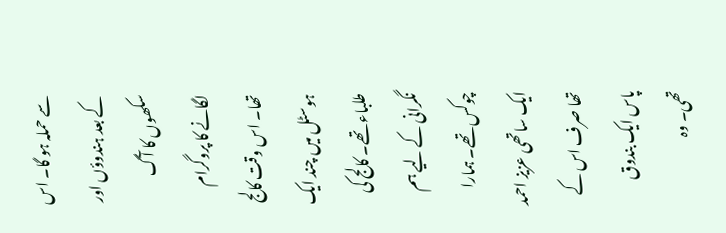سے حملہ ہو گا۔ اس کے بعد ہندوؤں اور سکھوں کا آگ لگانے کا پروگرام تھا۔ اس وقت کالج ہوسٹل میں چند ایک طلباء تھے۔ کالج کی نگرانی کے لیے ہم چوکس تھے۔ ہمارا ایک ساتھی عزیز احمد تھا صرف اس کے پاس ایک بندوق تھی۔ وہ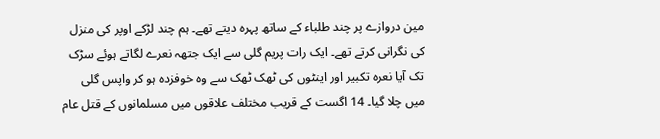مین دروازے پر چند طلباء کے ساتھ پہرہ دیتے تھے۔ ہم چند لڑکے اوپر کی منزل کی نگرانی کرتے تھے۔ ایک رات پریم گلی سے ایک جتھہ نعرے لگاتے ہوئے سڑک تک آیا نعرہ تکبیر اور اینٹوں کی ٹھک ٹھک سے وہ خوفزدہ ہو کر واپس گلی میں چلا گیا۔ 14 اگست کے قریب مختلف علاقوں میں مسلمانوں کے قتل عام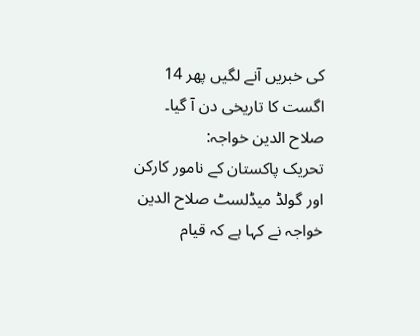کی خبریں آنے لگیں پھر 14 اگست کا تاریخی دن آ گیا۔
صلاح الدین خواجہ:
تحریک پاکستان کے نامور کارکن اور گولڈ میڈلسٹ صلاح الدین خواجہ نے کہا ہے کہ قیام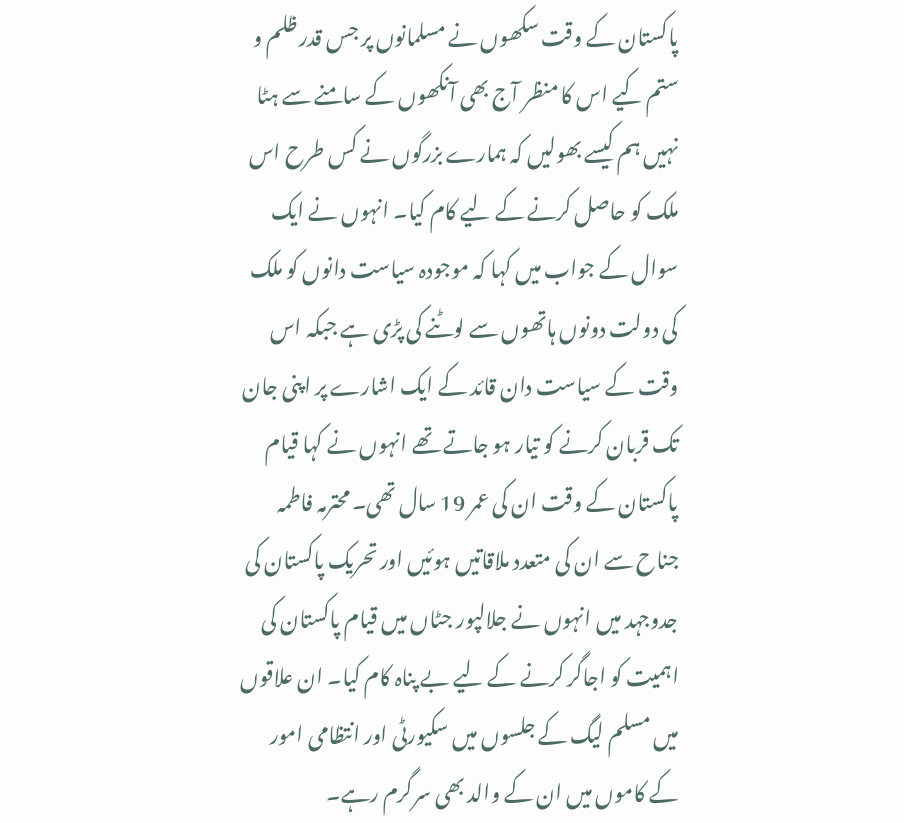پاکستان کے وقت سکھوں نے مسلمانوں پر جس قدر ظلم و ستم کیے اس کا منظر آج بھی آنکھوں کے سامنے سے ہٹا نہیں ہم کیسے بھولیں کہ ہمارے بزرگوں نے کس طرح اس ملک کو حاصل کرنے کے لیے کام کیا۔ انہوں نے ایک سوال کے جواب میں کہا کہ موجودہ سیاست دانوں کو ملک کی دولت دونوں ہاتھوں سے لوٹنے کی پڑی ہے جبکہ اس وقت کے سیاست دان قائد کے ایک اشارے پر اپنی جان تک قربان کرنے کو تیار ہو جاتے تھے انہوں نے کہا قیام پاکستان کے وقت ان کی عمر 19 سال تھی۔ محترمہ فاطمہ جناح سے ان کی متعدد ملاقاتیں ہوئیں اور تحریک پاکستان کی جدوجہد میں انہوں نے جلالپور جٹاں میں قیام پاکستان کی اہمیت کو اجاگر کرنے کے لیے بے پناہ کام کیا۔ ان علاقوں میں مسلم لیگ کے جلسوں میں سکیورٹی اور انتظامی امور کے کاموں میں ان کے والد بھی سرگرم رہے۔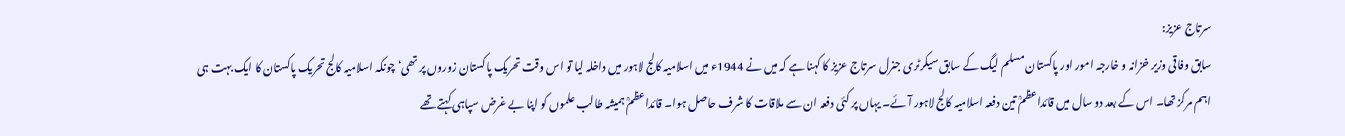سرتاج عزیز:
سابق وفاقی وزیر خزانہ و خارجہ امور اور پاکستان مسلم لیگ کے سابق سیکرٹری جنرل سرتاج عزیز کا کہنا ہے کہ میں نے 1944ء میں اسلامیہ کالج لاہور میں داخلہ لیا تو اس وقت تحریک پاکستان زوروں پر تھی‘ چونکہ اسلامیہ کالج تحریک پاکستان کا ایک بہت ہی اہم مرکز تھا۔ اس کے بعد دو سال میں قائداعظمؒ تین دفعہ اسلامیہ کالج لاہور آئے۔ یہاں پر کئی دفعہ ان سے ملاقات کا شرف حاصل ہوا۔ قائداعظمؒ ہمیشہ طالب علموں کو اپنا بے غرض سپاہی کہتے تھے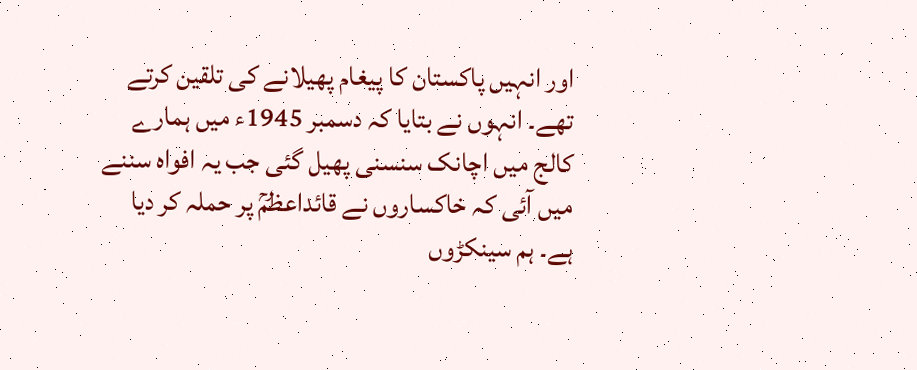اور انہیں پاکستان کا پیغام پھیلانے کی تلقین کرتے تھے۔ انہوں نے بتایا کہ دسمبر 1945ء میں ہمارے کالج میں اچانک سنسنی پھیل گئی جب یہ افواہ سننے میں آئی کہ خاکساروں نے قائداعظمؒ پر حملہ کر دیا ہے۔ ہم سینکڑوں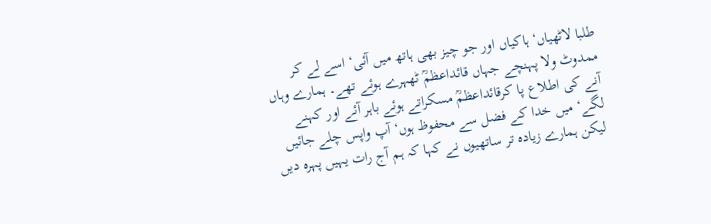طلبا لاٹھیاں‘ ہاکیاں اور جو چیز بھی ہاتھ میں آئی‘ اسے لے کر ممدوٹ ولا پہنچے جہاں قائداعظمؒ ٹھہرے ہوئے تھے۔ ہمارے وہاں آنے کی اطلاع پا کرقائداعظمؒ مسکراتے ہوئے باہر آئے اور کہنے لگے‘ میں خدا کے فضل سے محفوظ ہوں‘ آپ واپس چلے جائیں لیکن ہمارے زیادہ تر ساتھیوں نے کہا کہ ہم آج رات یہیں پہرہ دیں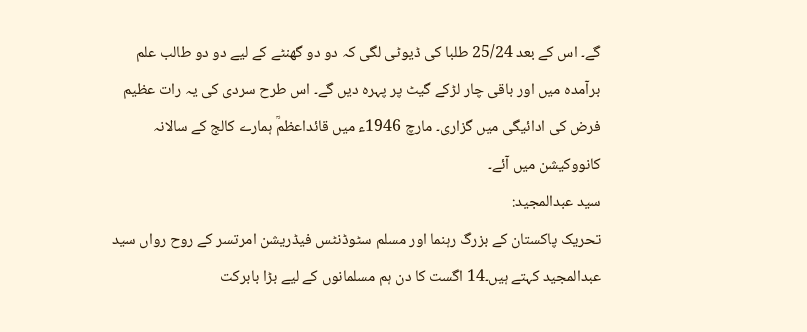گے۔ اس کے بعد 25/24 طلبا کی ڈیوٹی لگی کہ دو دو گھنٹے کے لیے دو دو طالب علم برآمدہ میں اور باقی چار لڑکے گیٹ پر پہرہ دیں گے۔ اس طرح سردی کی یہ رات عظیم فرض کی ادائیگی میں گزاری۔ مارچ 1946ء میں قائداعظمؒ ہمارے کالج کے سالانہ کانووکیشن میں آئے۔
سید عبدالمجید:
تحریک پاکستان کے بزرگ رہنما اور مسلم سٹوڈنٹس فیڈریشن امرتسر کے روح رواں سید عبدالمجید کہتے ہیں۔14 اگست کا دن ہم مسلمانوں کے لیے بڑا بابرکت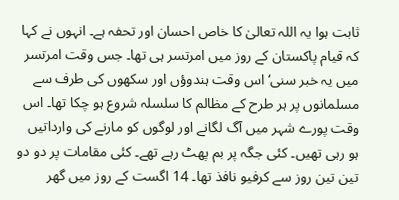ثابت ہوا یہ اللہ تعالیٰ کا خاص احسان اور تحفہ ہے۔ انہوں نے کہا کہ قیام پاکستان کے روز میں امرتسر ہی تھا۔ جس وقت امرتسر میں یہ خبر سنی‘ اس وقت ہندوؤں اور سکھوں کی طرف سے مسلمانوں پر ہر طرح کے مظالم کا سلسلہ شروع ہو چکا تھا۔ اس وقت پورے شہر میں آگ لگانے اور لوگوں کو مارنے کی وارداتیں ہو رہی تھیں۔ کئی جگہ پر بم پھٹ رہے تھے۔ کئی مقامات پر دو دو تین تین روز سے کرفیو نافذ تھا۔ 14 اگست کے روز میں گھر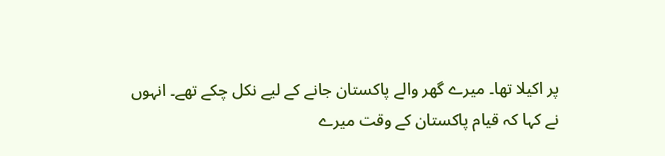پر اکیلا تھا۔ میرے گھر والے پاکستان جانے کے لیے نکل چکے تھے۔ انہوں نے کہا کہ قیام پاکستان کے وقت میرے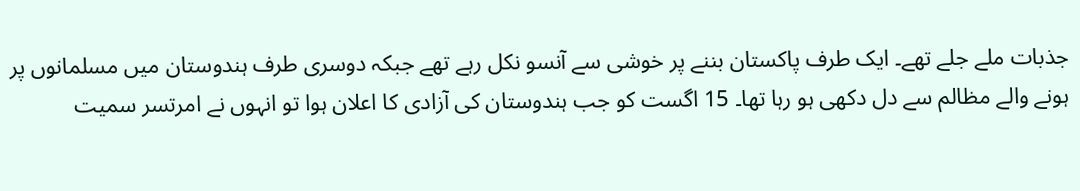جذبات ملے جلے تھے۔ ایک طرف پاکستان بننے پر خوشی سے آنسو نکل رہے تھے جبکہ دوسری طرف ہندوستان میں مسلمانوں پر ہونے والے مظالم سے دل دکھی ہو رہا تھا۔ 15 اگست کو جب ہندوستان کی آزادی کا اعلان ہوا تو انہوں نے امرتسر سمیت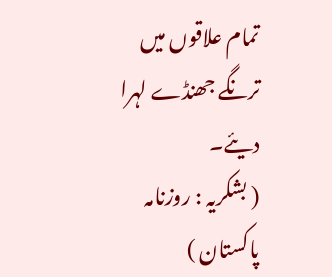تمام علاقوں میں ترنگے جھنڈے لہرا دیئے۔
( بشکریہ : روزنامہ پاکستان )